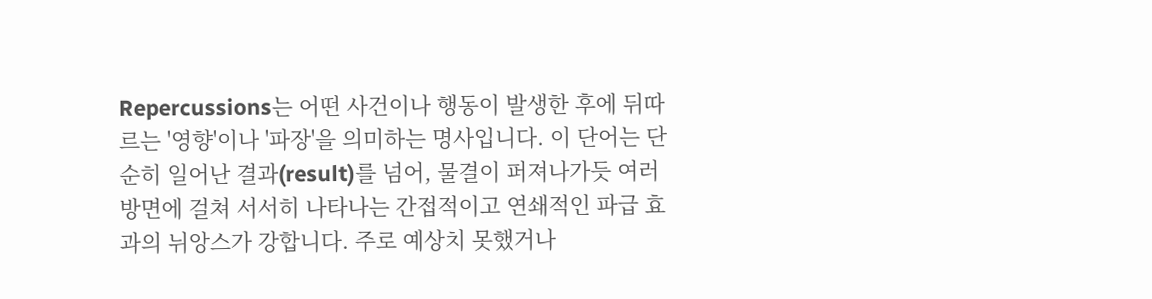Repercussions는 어떤 사건이나 행동이 발생한 후에 뒤따르는 '영향'이나 '파장'을 의미하는 명사입니다. 이 단어는 단순히 일어난 결과(result)를 넘어, 물결이 퍼져나가듯 여러 방면에 걸쳐 서서히 나타나는 간접적이고 연쇄적인 파급 효과의 뉘앙스가 강합니다. 주로 예상치 못했거나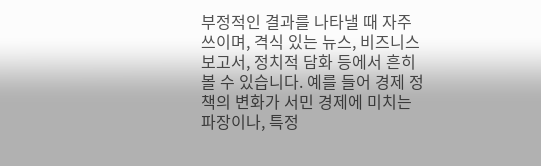부정적인 결과를 나타낼 때 자주 쓰이며, 격식 있는 뉴스, 비즈니스 보고서, 정치적 담화 등에서 흔히 볼 수 있습니다. 예를 들어 경제 정책의 변화가 서민 경제에 미치는 파장이나, 특정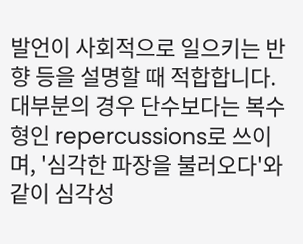발언이 사회적으로 일으키는 반향 등을 설명할 때 적합합니다. 대부분의 경우 단수보다는 복수형인 repercussions로 쓰이며, '심각한 파장을 불러오다'와 같이 심각성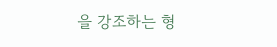을 강조하는 형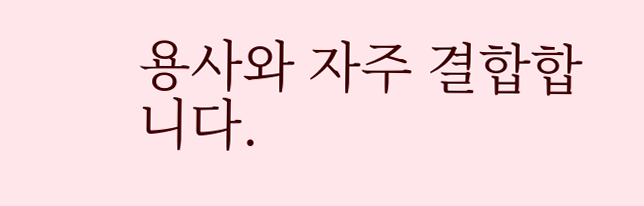용사와 자주 결합합니다.